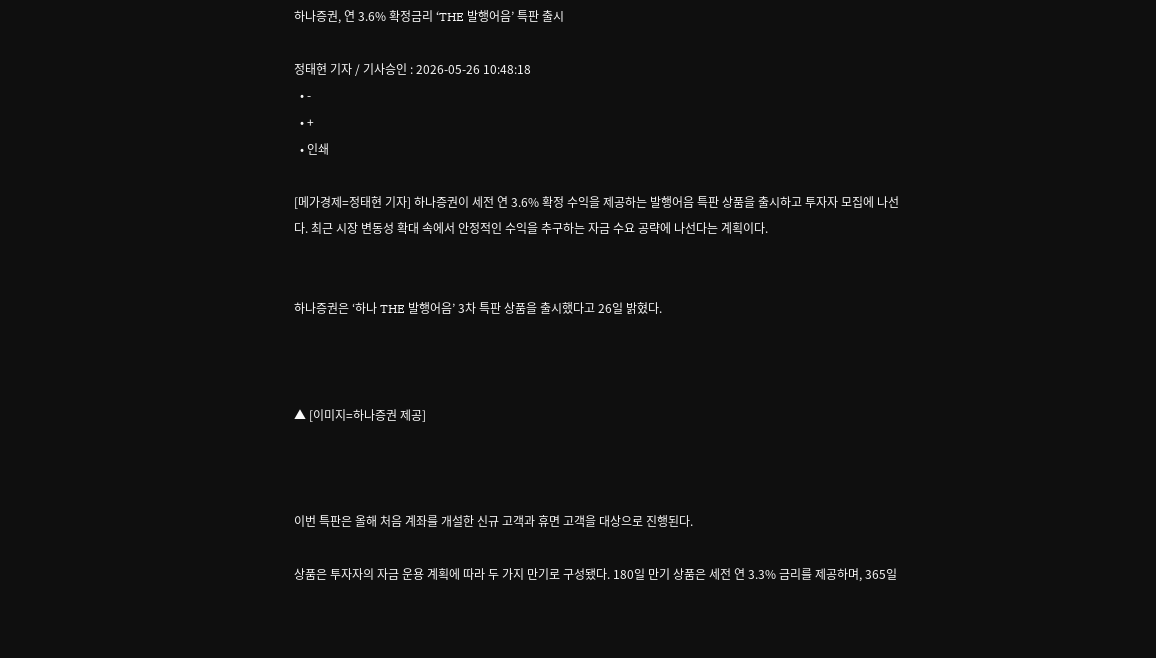하나증권, 연 3.6% 확정금리 ‘THE 발행어음’ 특판 출시

정태현 기자 / 기사승인 : 2026-05-26 10:48:18
  • -
  • +
  • 인쇄

[메가경제=정태현 기자] 하나증권이 세전 연 3.6% 확정 수익을 제공하는 발행어음 특판 상품을 출시하고 투자자 모집에 나선다. 최근 시장 변동성 확대 속에서 안정적인 수익을 추구하는 자금 수요 공략에 나선다는 계획이다.


하나증권은 ‘하나 THE 발행어음’ 3차 특판 상품을 출시했다고 26일 밝혔다.



▲ [이미지=하나증권 제공]



이번 특판은 올해 처음 계좌를 개설한 신규 고객과 휴면 고객을 대상으로 진행된다.

상품은 투자자의 자금 운용 계획에 따라 두 가지 만기로 구성됐다. 180일 만기 상품은 세전 연 3.3% 금리를 제공하며, 365일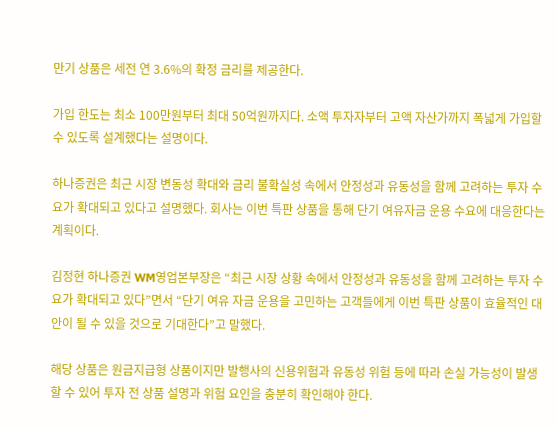만기 상품은 세전 연 3.6%의 확정 금리를 제공한다.

가입 한도는 최소 100만원부터 최대 50억원까지다. 소액 투자자부터 고액 자산가까지 폭넓게 가입할 수 있도록 설계했다는 설명이다.

하나증권은 최근 시장 변동성 확대와 금리 불확실성 속에서 안정성과 유동성을 함께 고려하는 투자 수요가 확대되고 있다고 설명했다. 회사는 이번 특판 상품을 통해 단기 여유자금 운용 수요에 대응한다는 계획이다.

김정현 하나증권 WM영업본부장은 “최근 시장 상황 속에서 안정성과 유동성을 함께 고려하는 투자 수요가 확대되고 있다”면서 “단기 여유 자금 운용을 고민하는 고객들에게 이번 특판 상품이 효율적인 대안이 될 수 있을 것으로 기대한다”고 말했다.

해당 상품은 원금지급형 상품이지만 발행사의 신용위험과 유동성 위험 등에 따라 손실 가능성이 발생할 수 있어 투자 전 상품 설명과 위험 요인을 충분히 확인해야 한다.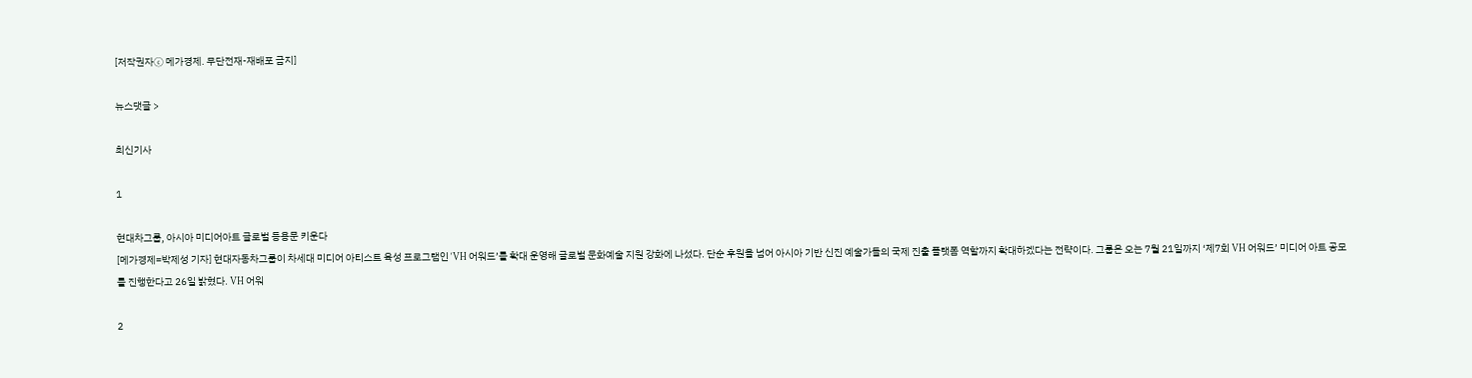[저작권자ⓒ 메가경제. 무단전재-재배포 금지]

뉴스댓글 >

최신기사

1

현대차그룹, 아시아 미디어아트 글로벌 등용문 키운다
[메가경제=박제성 기자] 현대자동차그룹이 차세대 미디어 아티스트 육성 프로그램인 ‘VH 어워드’를 확대 운영해 글로벌 문화예술 지원 강화에 나섰다. 단순 후원을 넘어 아시아 기반 신진 예술가들의 국제 진출 플랫폼 역할까지 확대하겠다는 전략이다. 그룹은 오는 7월 21일까지 ‘제7회 VH 어워드’ 미디어 아트 공모를 진행한다고 26일 밝혔다. VH 어워

2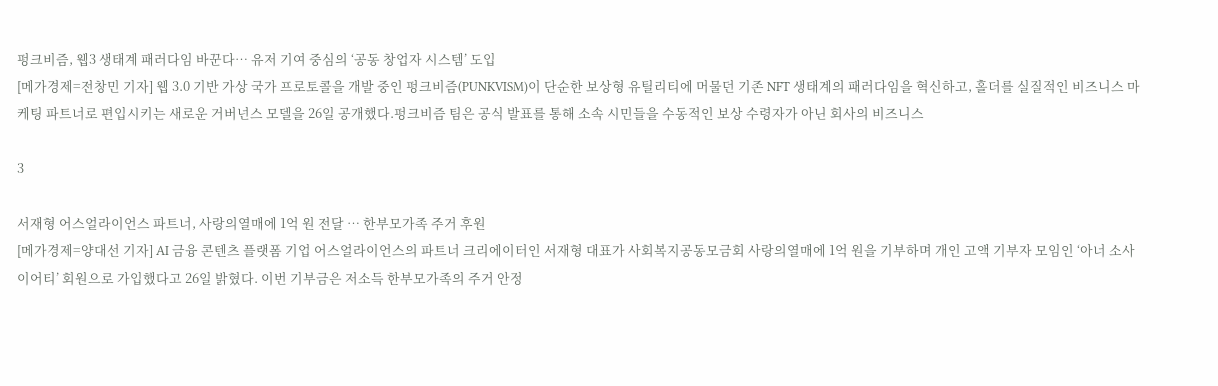펑크비즘, 웹3 생태계 패러다임 바꾼다… 유저 기여 중심의 ‘공동 창업자 시스템’ 도입
[메가경제=전창민 기자] 웹 3.0 기반 가상 국가 프로토콜을 개발 중인 펑크비즘(PUNKVISM)이 단순한 보상형 유틸리티에 머물던 기존 NFT 생태계의 패러다임을 혁신하고, 홀더를 실질적인 비즈니스 마케팅 파트너로 편입시키는 새로운 거버넌스 모델을 26일 공개했다.펑크비즘 팀은 공식 발표를 통해 소속 시민들을 수동적인 보상 수령자가 아닌 회사의 비즈니스

3

서재형 어스얼라이언스 파트너, 사랑의열매에 1억 원 전달 … 한부모가족 주거 후원
[메가경제=양대선 기자] AI 금융 콘텐츠 플랫폼 기업 어스얼라이언스의 파트너 크리에이터인 서재형 대표가 사회복지공동모금회 사랑의열매에 1억 원을 기부하며 개인 고액 기부자 모임인 ‘아너 소사이어티’ 회원으로 가입했다고 26일 밝혔다. 이번 기부금은 저소득 한부모가족의 주거 안정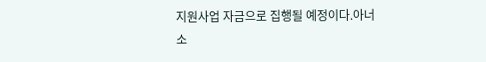지원사업 자금으로 집행될 예정이다.아너 소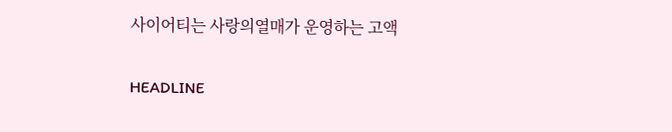사이어티는 사랑의열매가 운영하는 고액

HEADLINE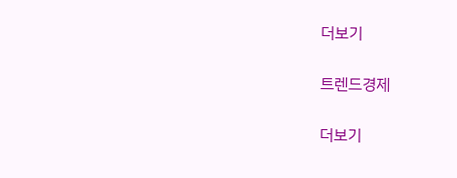더보기

트렌드경제

더보기